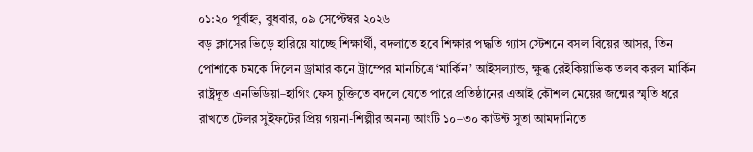০১:২০ পূর্বাহ্ন, বুধবার, ০৯ সেপ্টেম্বর ২০২৬
বড় ক্লাসের ভিড়ে হারিয়ে যাচ্ছে শিক্ষার্থী, বদলাতে হবে শিক্ষার পদ্ধতি গ্যাস স্টেশনে বসল বিয়ের আসর, তিন পোশাকে চমকে দিলেন ড্রামার কনে ট্রাম্পের মানচিত্রে ‘মার্কিন’ আইসল্যান্ড, ক্ষুব্ধ রেইকিয়াভিক তলব করল মার্কিন রাষ্ট্রদূত এনভিডিয়া–হাগিং ফেস চুক্তিতে বদলে যেতে পারে প্রতিষ্ঠানের এআই কৌশল মেয়ের জন্মের স্মৃতি ধরে রাখতে টেলর সুইফটের প্রিয় গয়না-শিল্পীর অনন্য আংটি ১০–৩০ কাউন্ট সুতা আমদানিতে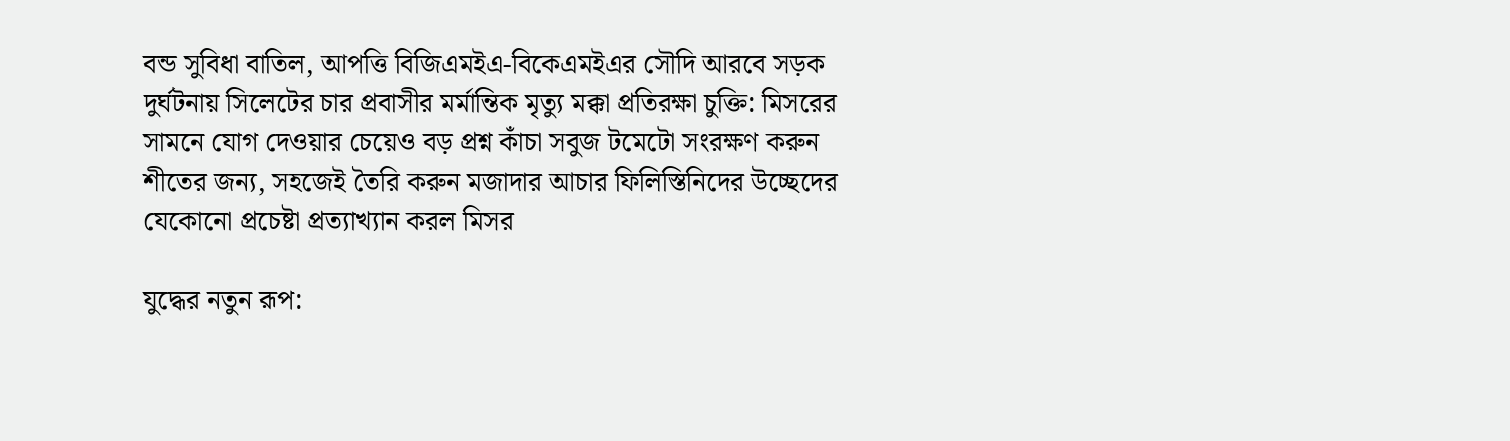বন্ড সুবিধা বাতিল, আপত্তি বিজিএমইএ-বিকেএমইএর সৌদি আরবে সড়ক দুর্ঘটনায় সিলেটের চার প্রবাসীর মর্মান্তিক মৃত্যু মক্কা প্রতিরক্ষা চুক্তি: মিসরের সামনে যোগ দেওয়ার চেয়েও বড় প্রশ্ন কাঁচা সবুজ টমেটো সংরক্ষণ করুন শীতের জন্য, সহজেই তৈরি করুন মজাদার আচার ফিলিস্তিনিদের উচ্ছেদের যেকোনো প্রচেষ্টা প্রত্যাখ্যান করল মিসর

যুদ্ধের নতুন রূপ: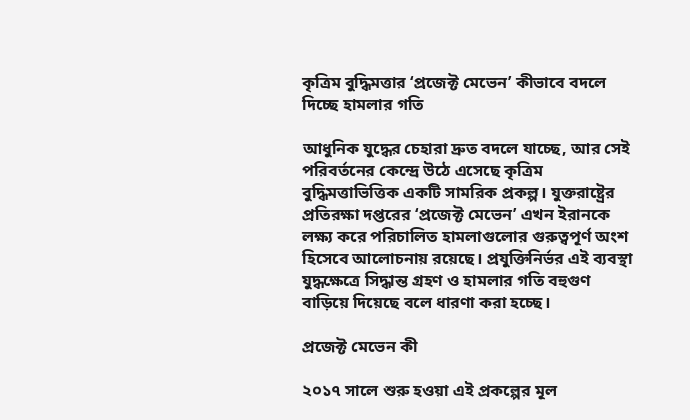কৃত্রিম বুদ্ধিমত্তার ‘প্রজেক্ট মেভেন’ কীভাবে বদলে দিচ্ছে হামলার গতি

আধুনিক যুদ্ধের চেহারা দ্রুত বদলে যাচ্ছে, আর সেই পরিবর্তনের কেন্দ্রে উঠে এসেছে কৃত্রিম বুদ্ধিমত্তাভিত্তিক একটি সামরিক প্রকল্প। যুক্তরাষ্ট্রের প্রতিরক্ষা দপ্তরের ‘প্রজেক্ট মেভেন’ এখন ইরানকে লক্ষ্য করে পরিচালিত হামলাগুলোর গুরুত্বপূর্ণ অংশ হিসেবে আলোচনায় রয়েছে। প্রযুক্তিনির্ভর এই ব্যবস্থা যুদ্ধক্ষেত্রে সিদ্ধান্ত গ্রহণ ও হামলার গতি বহুগুণ বাড়িয়ে দিয়েছে বলে ধারণা করা হচ্ছে।

প্রজেক্ট মেভেন কী

২০১৭ সালে শুরু হওয়া এই প্রকল্পের মূল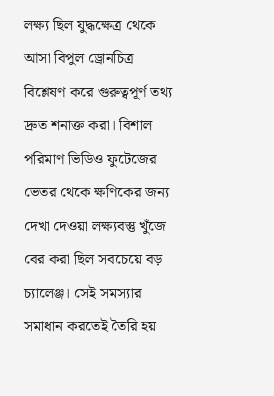লক্ষ্য ছিল যুদ্ধক্ষেত্র থেকে আসা বিপুল ড্রোনচিত্র বিশ্লেষণ করে গুরুত্বপূর্ণ তথ্য দ্রুত শনাক্ত করা। বিশাল পরিমাণ ভিডিও ফুটেজের ভেতর থেকে ক্ষণিকের জন্য দেখা দেওয়া লক্ষ্যবস্তু খুঁজে বের করা ছিল সবচেয়ে বড় চ্যালেঞ্জ। সেই সমস্যার সমাধান করতেই তৈরি হয়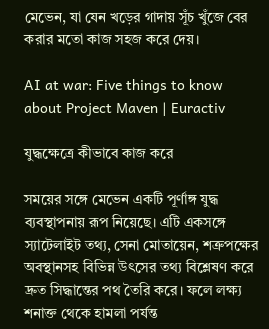মেভেন, যা যেন খড়ের গাদায় সূঁচ খুঁজে বের করার মতো কাজ সহজ করে দেয়।

AI at war: Five things to know about Project Maven | Euractiv

যুদ্ধক্ষেত্রে কীভাবে কাজ করে

সময়ের সঙ্গে মেভেন একটি পূর্ণাঙ্গ যুদ্ধ ব্যবস্থাপনায় রূপ নিয়েছে। এটি একসঙ্গে স্যাটেলাইট তথ্য, সেনা মোতায়েন, শত্রুপক্ষের অবস্থানসহ বিভিন্ন উৎসের তথ্য বিশ্লেষণ করে দ্রুত সিদ্ধান্তের পথ তৈরি করে। ফলে লক্ষ্য শনাক্ত থেকে হামলা পর্যন্ত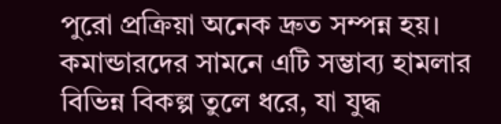পুরো প্রক্রিয়া অনেক দ্রুত সম্পন্ন হয়। কমান্ডারদের সামনে এটি সম্ভাব্য হামলার বিভিন্ন বিকল্প তুলে ধরে, যা যুদ্ধ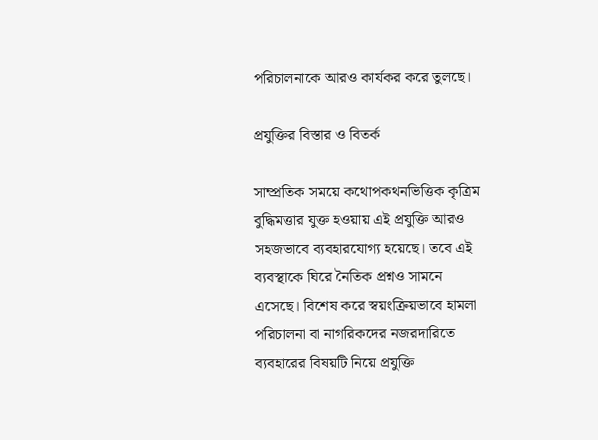পরিচালনাকে আরও কার্যকর করে তুলছে।

প্রযুক্তির বিস্তার ও বিতর্ক

সাম্প্রতিক সময়ে কথোপকথনভিত্তিক কৃত্রিম বুদ্ধিমত্তার যুক্ত হওয়ায় এই প্রযুক্তি আরও সহজভাবে ব্যবহারযোগ্য হয়েছে। তবে এই ব্যবস্থাকে ঘিরে নৈতিক প্রশ্নও সামনে এসেছে। বিশেষ করে স্বয়ংক্রিয়ভাবে হামলা পরিচালনা বা নাগরিকদের নজরদারিতে ব্যবহারের বিষয়টি নিয়ে প্রযুক্তি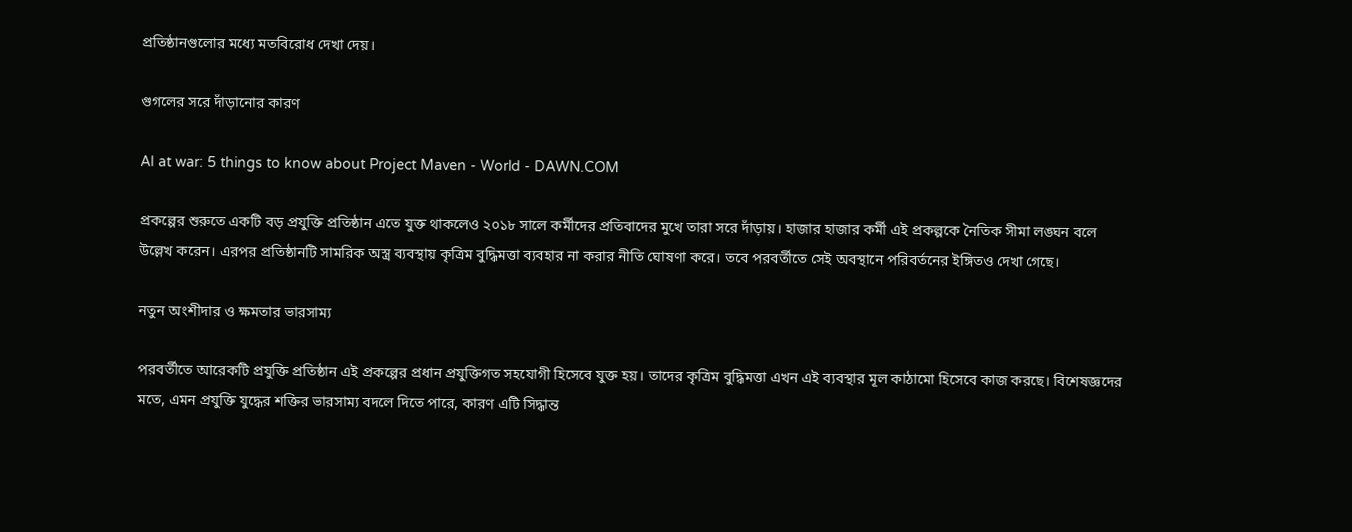প্রতিষ্ঠানগুলোর মধ্যে মতবিরোধ দেখা দেয়।

গুগলের সরে দাঁড়ানোর কারণ

AI at war: 5 things to know about Project Maven - World - DAWN.COM

প্রকল্পের শুরুতে একটি বড় প্রযুক্তি প্রতিষ্ঠান এতে যুক্ত থাকলেও ২০১৮ সালে কর্মীদের প্রতিবাদের মুখে তারা সরে দাঁড়ায়। হাজার হাজার কর্মী এই প্রকল্পকে নৈতিক সীমা লঙ্ঘন বলে উল্লেখ করেন। এরপর প্রতিষ্ঠানটি সামরিক অস্ত্র ব্যবস্থায় কৃত্রিম বুদ্ধিমত্তা ব্যবহার না করার নীতি ঘোষণা করে। তবে পরবর্তীতে সেই অবস্থানে পরিবর্তনের ইঙ্গিতও দেখা গেছে।

নতুন অংশীদার ও ক্ষমতার ভারসাম্য

পরবর্তীতে আরেকটি প্রযুক্তি প্রতিষ্ঠান এই প্রকল্পের প্রধান প্রযুক্তিগত সহযোগী হিসেবে যুক্ত হয়। তাদের কৃত্রিম বুদ্ধিমত্তা এখন এই ব্যবস্থার মূল কাঠামো হিসেবে কাজ করছে। বিশেষজ্ঞদের মতে, এমন প্রযুক্তি যুদ্ধের শক্তির ভারসাম্য বদলে দিতে পারে, কারণ এটি সিদ্ধান্ত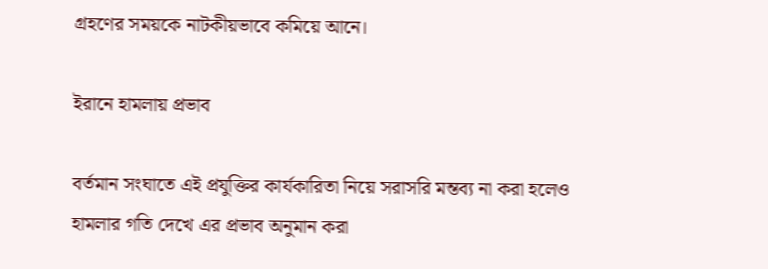গ্রহণের সময়কে নাটকীয়ভাবে কমিয়ে আনে।

ইরানে হামলায় প্রভাব

বর্তমান সংঘাতে এই প্রযুক্তির কার্যকারিতা নিয়ে সরাসরি মন্তব্য না করা হলেও হামলার গতি দেখে এর প্রভাব অনুমান করা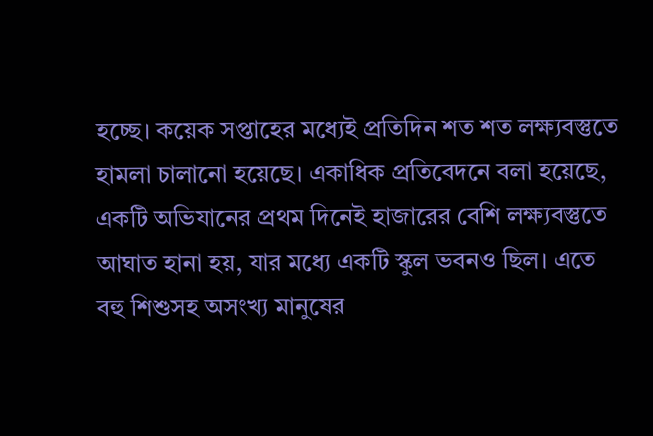হচ্ছে। কয়েক সপ্তাহের মধ্যেই প্রতিদিন শত শত লক্ষ্যবস্তুতে হামলা চালানো হয়েছে। একাধিক প্রতিবেদনে বলা হয়েছে, একটি অভিযানের প্রথম দিনেই হাজারের বেশি লক্ষ্যবস্তুতে আঘাত হানা হয়, যার মধ্যে একটি স্কুল ভবনও ছিল। এতে বহু শিশুসহ অসংখ্য মানুষের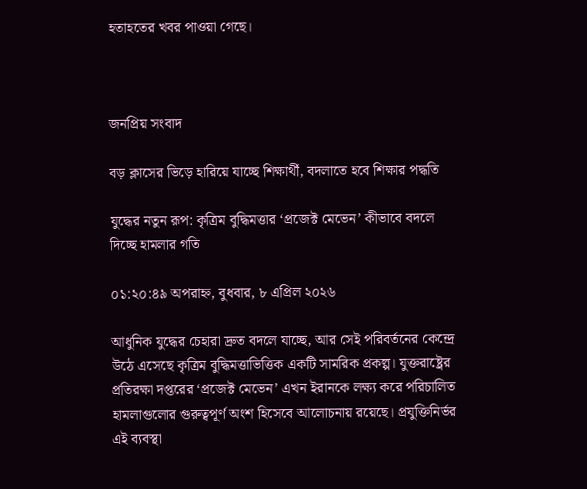হতাহতের খবর পাওয়া গেছে।



জনপ্রিয় সংবাদ

বড় ক্লাসের ভিড়ে হারিয়ে যাচ্ছে শিক্ষার্থী, বদলাতে হবে শিক্ষার পদ্ধতি

যুদ্ধের নতুন রূপ: কৃত্রিম বুদ্ধিমত্তার ‘প্রজেক্ট মেভেন’ কীভাবে বদলে দিচ্ছে হামলার গতি

০১:২০:৪৯ অপরাহ্ন, বুধবার, ৮ এপ্রিল ২০২৬

আধুনিক যুদ্ধের চেহারা দ্রুত বদলে যাচ্ছে, আর সেই পরিবর্তনের কেন্দ্রে উঠে এসেছে কৃত্রিম বুদ্ধিমত্তাভিত্তিক একটি সামরিক প্রকল্প। যুক্তরাষ্ট্রের প্রতিরক্ষা দপ্তরের ‘প্রজেক্ট মেভেন’ এখন ইরানকে লক্ষ্য করে পরিচালিত হামলাগুলোর গুরুত্বপূর্ণ অংশ হিসেবে আলোচনায় রয়েছে। প্রযুক্তিনির্ভর এই ব্যবস্থা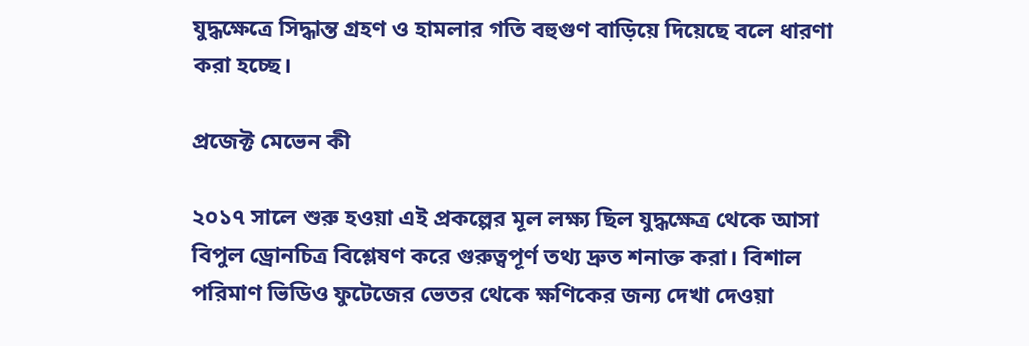যুদ্ধক্ষেত্রে সিদ্ধান্ত গ্রহণ ও হামলার গতি বহুগুণ বাড়িয়ে দিয়েছে বলে ধারণা করা হচ্ছে।

প্রজেক্ট মেভেন কী

২০১৭ সালে শুরু হওয়া এই প্রকল্পের মূল লক্ষ্য ছিল যুদ্ধক্ষেত্র থেকে আসা বিপুল ড্রোনচিত্র বিশ্লেষণ করে গুরুত্বপূর্ণ তথ্য দ্রুত শনাক্ত করা। বিশাল পরিমাণ ভিডিও ফুটেজের ভেতর থেকে ক্ষণিকের জন্য দেখা দেওয়া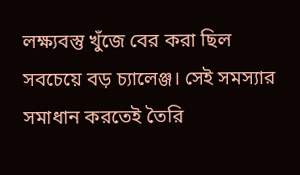লক্ষ্যবস্তু খুঁজে বের করা ছিল সবচেয়ে বড় চ্যালেঞ্জ। সেই সমস্যার সমাধান করতেই তৈরি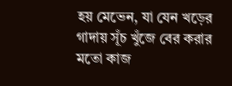হয় মেভেন, যা যেন খড়ের গাদায় সূঁচ খুঁজে বের করার মতো কাজ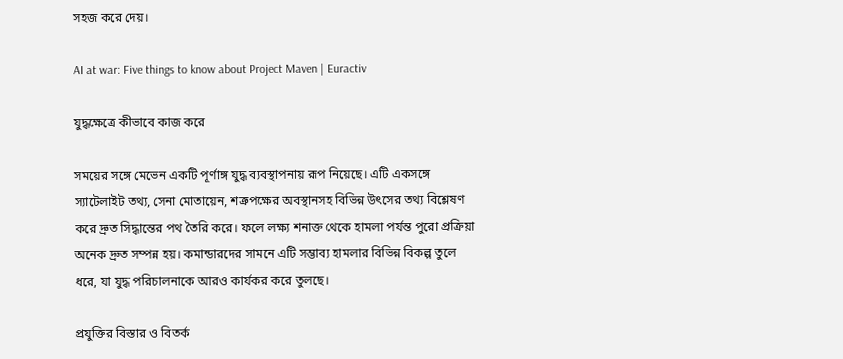সহজ করে দেয়।

AI at war: Five things to know about Project Maven | Euractiv

যুদ্ধক্ষেত্রে কীভাবে কাজ করে

সময়ের সঙ্গে মেভেন একটি পূর্ণাঙ্গ যুদ্ধ ব্যবস্থাপনায় রূপ নিয়েছে। এটি একসঙ্গে স্যাটেলাইট তথ্য, সেনা মোতায়েন, শত্রুপক্ষের অবস্থানসহ বিভিন্ন উৎসের তথ্য বিশ্লেষণ করে দ্রুত সিদ্ধান্তের পথ তৈরি করে। ফলে লক্ষ্য শনাক্ত থেকে হামলা পর্যন্ত পুরো প্রক্রিয়া অনেক দ্রুত সম্পন্ন হয়। কমান্ডারদের সামনে এটি সম্ভাব্য হামলার বিভিন্ন বিকল্প তুলে ধরে, যা যুদ্ধ পরিচালনাকে আরও কার্যকর করে তুলছে।

প্রযুক্তির বিস্তার ও বিতর্ক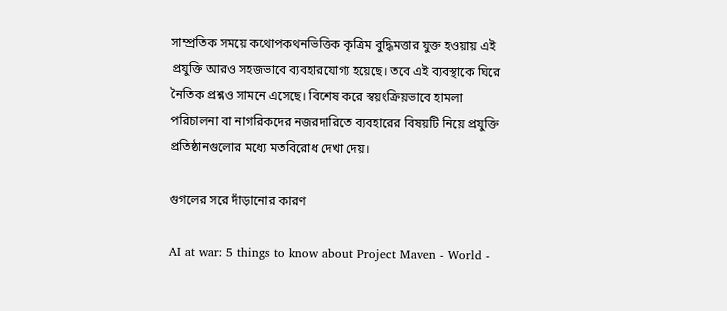সাম্প্রতিক সময়ে কথোপকথনভিত্তিক কৃত্রিম বুদ্ধিমত্তার যুক্ত হওয়ায় এই প্রযুক্তি আরও সহজভাবে ব্যবহারযোগ্য হয়েছে। তবে এই ব্যবস্থাকে ঘিরে নৈতিক প্রশ্নও সামনে এসেছে। বিশেষ করে স্বয়ংক্রিয়ভাবে হামলা পরিচালনা বা নাগরিকদের নজরদারিতে ব্যবহারের বিষয়টি নিয়ে প্রযুক্তি প্রতিষ্ঠানগুলোর মধ্যে মতবিরোধ দেখা দেয়।

গুগলের সরে দাঁড়ানোর কারণ

AI at war: 5 things to know about Project Maven - World -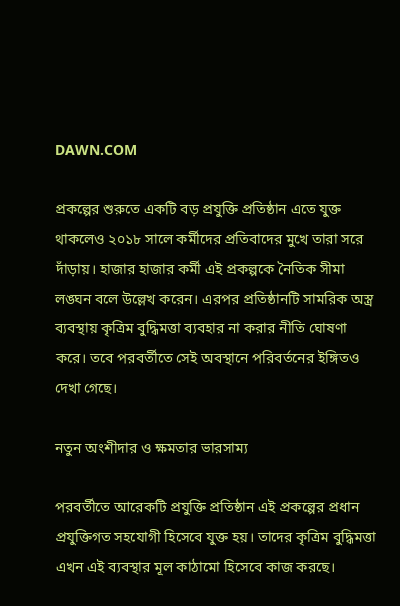DAWN.COM

প্রকল্পের শুরুতে একটি বড় প্রযুক্তি প্রতিষ্ঠান এতে যুক্ত থাকলেও ২০১৮ সালে কর্মীদের প্রতিবাদের মুখে তারা সরে দাঁড়ায়। হাজার হাজার কর্মী এই প্রকল্পকে নৈতিক সীমা লঙ্ঘন বলে উল্লেখ করেন। এরপর প্রতিষ্ঠানটি সামরিক অস্ত্র ব্যবস্থায় কৃত্রিম বুদ্ধিমত্তা ব্যবহার না করার নীতি ঘোষণা করে। তবে পরবর্তীতে সেই অবস্থানে পরিবর্তনের ইঙ্গিতও দেখা গেছে।

নতুন অংশীদার ও ক্ষমতার ভারসাম্য

পরবর্তীতে আরেকটি প্রযুক্তি প্রতিষ্ঠান এই প্রকল্পের প্রধান প্রযুক্তিগত সহযোগী হিসেবে যুক্ত হয়। তাদের কৃত্রিম বুদ্ধিমত্তা এখন এই ব্যবস্থার মূল কাঠামো হিসেবে কাজ করছে।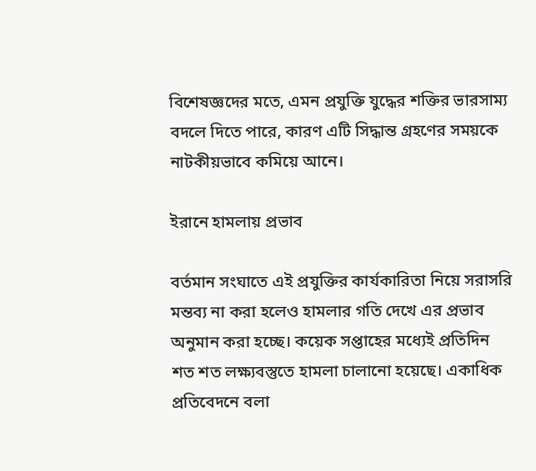বিশেষজ্ঞদের মতে, এমন প্রযুক্তি যুদ্ধের শক্তির ভারসাম্য বদলে দিতে পারে, কারণ এটি সিদ্ধান্ত গ্রহণের সময়কে নাটকীয়ভাবে কমিয়ে আনে।

ইরানে হামলায় প্রভাব

বর্তমান সংঘাতে এই প্রযুক্তির কার্যকারিতা নিয়ে সরাসরি মন্তব্য না করা হলেও হামলার গতি দেখে এর প্রভাব অনুমান করা হচ্ছে। কয়েক সপ্তাহের মধ্যেই প্রতিদিন শত শত লক্ষ্যবস্তুতে হামলা চালানো হয়েছে। একাধিক প্রতিবেদনে বলা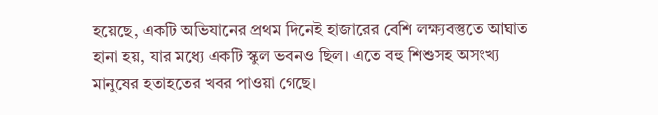হয়েছে, একটি অভিযানের প্রথম দিনেই হাজারের বেশি লক্ষ্যবস্তুতে আঘাত হানা হয়, যার মধ্যে একটি স্কুল ভবনও ছিল। এতে বহু শিশুসহ অসংখ্য মানুষের হতাহতের খবর পাওয়া গেছে।